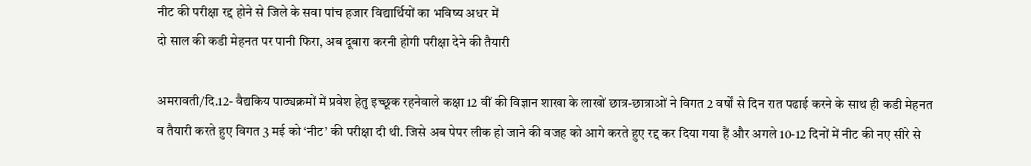नीट की परीक्षा रद्द होने से जिले के सवा पांच हजार विद्यार्थियों का भविष्य अधर में
दो साल की कडी मेहनत पर पानी फिरा, अब दूबारा करनी होगी परीक्षा देने की तैयारी

अमरावती/दि.12- वैद्यकिय पाठ्यक्रमों में प्रवेश हेतु इच्छूक रहनेवाले कक्षा 12 वीं की विज्ञान शाखा के लाखों छात्र-छात्राओं ने विगत 2 वर्षों से दिन रात पढाई करने के साथ ही कडी मेहनत व तैयारी करते हुए विगत 3 मई को ‘नीट’ की परीक्षा दी थी. जिसे अब पेपर लीक हो जाने की वजह को आगे करते हुए रद्द कर दिया गया हैं और अगले 10-12 दिनों में नीट की नए सीरे से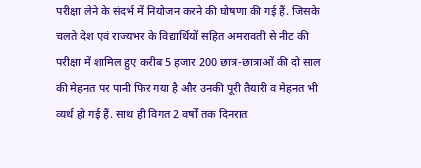परीक्षा लेने के संदर्भ में नियोजन करने की घोषणा की गई हैं. जिसके चलते देश एवं राज्यभर के विद्यार्थियों सहित अमरावती से नीट की परीक्षा में शामिल हुए करीब 5 हजार 200 छात्र-छात्राओं की दो साल की मेहनत पर पानी फिर गया है और उनकी पूरी तैयारी व मेहनत भी व्यर्थ हो गई हैं. साथ ही विगत 2 वर्षों तक दिनरात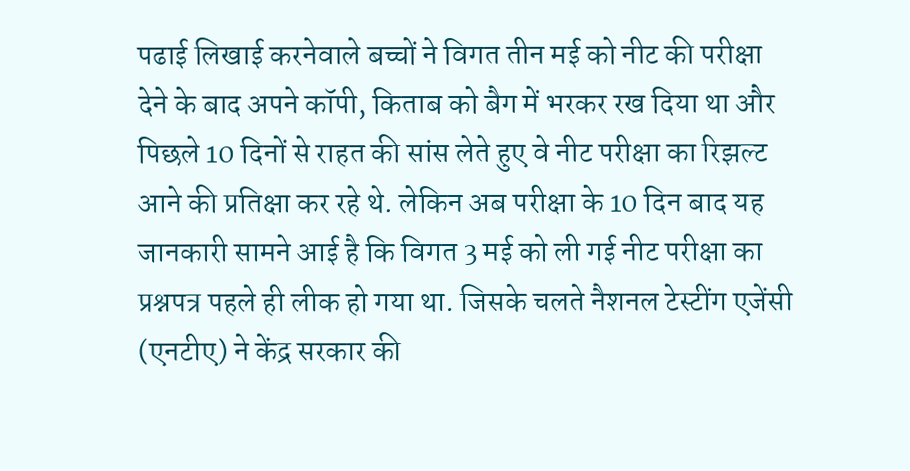पढाई लिखाई करनेवाले बच्चों ने विगत तीन मई को नीट की परीक्षा देने के बाद अपने कॉपी, किताब को बैग में भरकर रख दिया था और पिछले 10 दिनों से राहत की सांस लेते हुए वे नीट परीक्षा का रिझल्ट आने की प्रतिक्षा कर रहे थे. लेकिन अब परीक्षा के 10 दिन बाद यह जानकारी सामने आई है कि विगत 3 मई को ली गई नीट परीक्षा का प्रश्नपत्र पहले ही लीक हो गया था. जिसके चलते नैशनल टेस्टींग एजेंसी (एनटीए) ने केंद्र सरकार की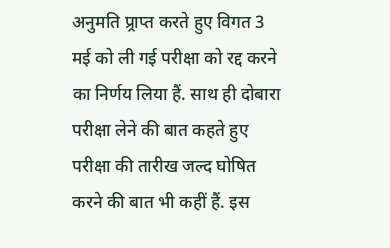अनुमति प्र्राप्त करते हुए विगत 3 मई को ली गई परीक्षा को रद्द करने का निर्णय लिया हैं. साथ ही दोबारा परीक्षा लेने की बात कहते हुए परीक्षा की तारीख जल्द घोषित करने की बात भी कहीं हैं. इस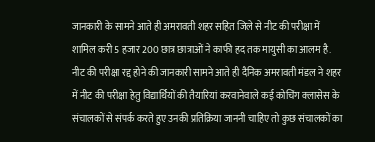जानकारी के सामने आते ही अमरावती शहर सहित जिले से नीट की परीक्षा में शामिल करी 5 हजार 200 छात्र छात्राओं ने काफी हद तक मायुसी का आलम है.
नीट की परीक्षा रद्द होने की जानकारी सामने आते ही दैनिक अमरावती मंडल ने शहर में नीट की परीक्षा हेतु विद्यार्थियों की तैयारियां करवानेवाले कई कोचिंग क्लासेस के संचालकों से संपर्क करते हुए उनकी प्रतिक्रिया जाननी चाहिए तो कुछ संचालकों का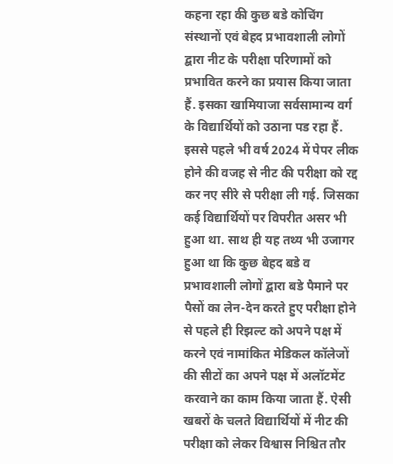कहना रहा की कुछ बडे कोचिंग संस्थानों एवं बेहद प्रभावशाली लोगों द्बारा नीट के परीक्षा परिणामों को प्रभावित करने का प्रयास किया जाता हैं. इसका खामियाजा सर्वसामान्य वर्ग के विद्यार्थियों को उठाना पड रहा हैं. इससे पहले भी वर्ष 2024 में पेपर लीक होने की वजह से नीट की परीक्षा को रद्द कर नए सीरे से परीक्षा ली गई. जिसका कई विद्यार्थियों पर विपरीत असर भी हुआ था. साथ ही यह तथ्य भी उजागर हुआ था कि कुछ बेहद बडे व प्रभावशाली लोगों द्बारा बडे पैमाने पर पैसों का लेन-देन करते हुए परीक्षा होने से पहले ही रिझल्ट को अपने पक्ष में करने एवं नामांकित मेडिकल कॉलेजों की सीटों का अपने पक्ष में अलॉटमेंट करवाने का काम किया जाता हैं. ऐसी खबरों के चलते विद्यार्थियों में नीट की परीक्षा को लेकर विश्वास निश्चित तौर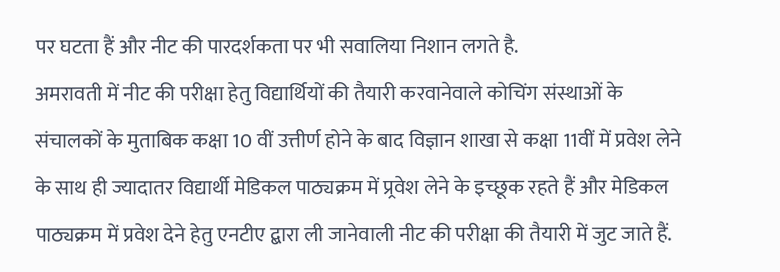पर घटता हैं और नीट की पारदर्शकता पर भी सवालिया निशान लगते है.
अमरावती में नीट की परीक्षा हेतु विद्यार्थियों की तैयारी करवानेवाले कोचिंग संस्थाओं के संचालकों के मुताबिक कक्षा 10 वीं उत्तीर्ण होने के बाद विज्ञान शाखा से कक्षा 11वीं में प्रवेश लेने के साथ ही ज्यादातर विद्यार्थी मेडिकल पाठ्यक्रम में प्र्रवेश लेने के इच्छूक रहते हैं और मेडिकल पाठ्यक्रम में प्रवेश देने हेतु एनटीए द्बारा ली जानेवाली नीट की परीक्षा की तैयारी में जुट जाते हैं.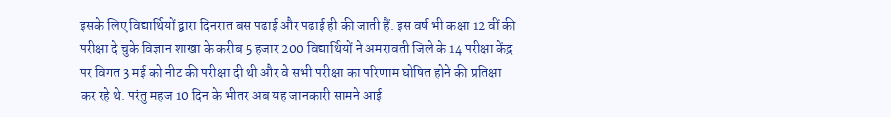इसके लिए विद्यार्थियों द्बारा दिनरात बस पढाई और पढाई ही की जाती हैं. इस वर्ष भी कक्षा 12 वीं की परीक्षा दे चुके विज्ञान शाखा के करीब 5 हजार 200 विद्यार्थियों ने अमरावती जिले के 14 परीक्षा केंद्र पर विगत 3 मई को नीट की परीक्षा दी थी और वे सभी परीक्षा का परिणाम घोषित होने की प्रतिक्षा कर रहे थे. परंतु महज 10 दिन के भीतर अब यह जानकारी सामने आई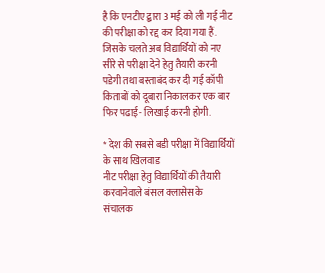है कि एनटीए द्बारा 3 मई को ली गई नीट की परीक्षा को रद्द कर दिया गया हैं. जिसके चलते अब विद्यार्थियों को नए सीरे से परीक्षा देने हेतु तैयारी करनी पडेगी तथा बस्ताबंद कर दी गई कॉपी किताबों को दूबारा निकालकर एक बार फिर पढाई- लिखाई करनी होगी.

* देश की सबसे बडी परीक्षा में विद्यार्थियों के साथ खिलवाड
नीट परीक्षा हेतु विद्यार्थियों की तैयारी करवानेवाले बंसल क्लासेस के संचालक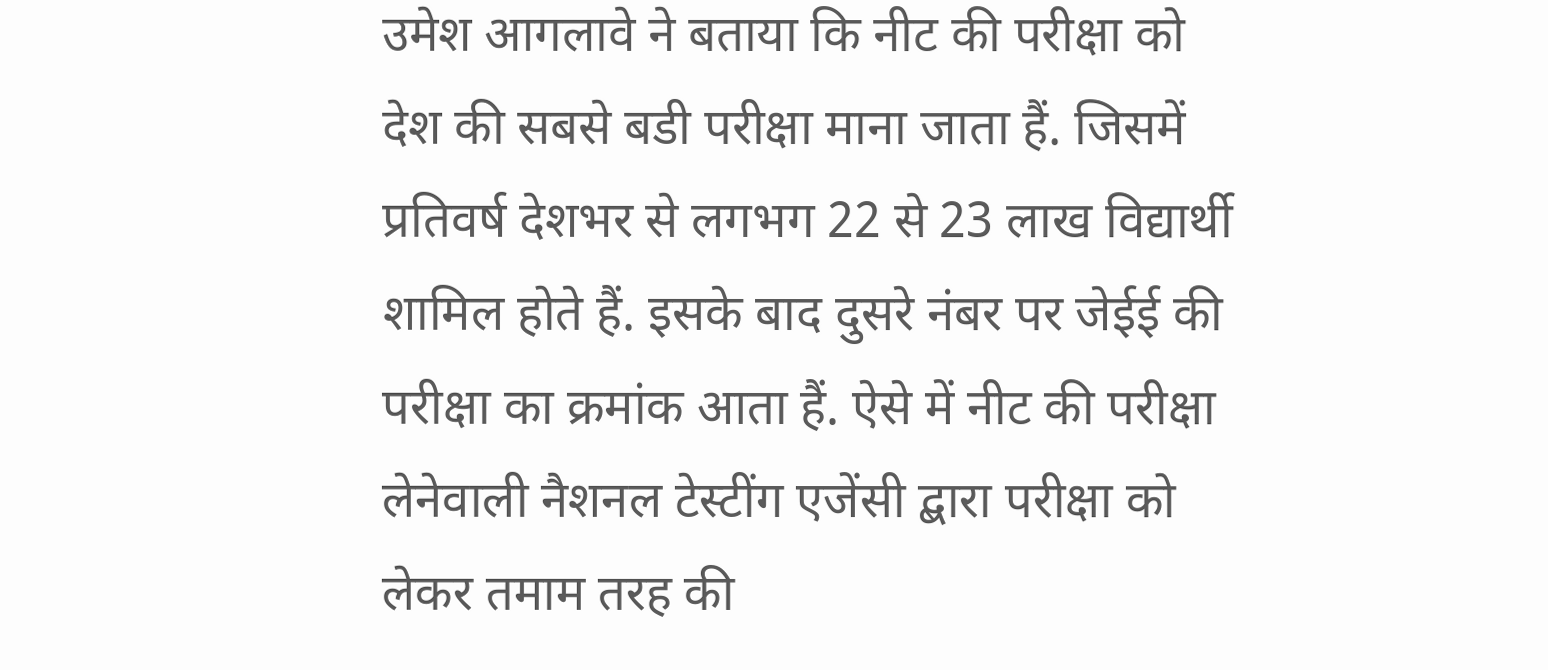उमेश आगलावे ने बताया कि नीट की परीक्षा को देश की सबसे बडी परीक्षा माना जाता हैं. जिसमें प्रतिवर्ष देशभर से लगभग 22 से 23 लाख विद्यार्थी शामिल होते हैं. इसके बाद दुसरे नंबर पर जेईई की परीक्षा का क्रमांक आता हैं. ऐसे में नीट की परीक्षा लेनेवाली नैशनल टेस्टींग एजेंसी द्बारा परीक्षा को लेकर तमाम तरह की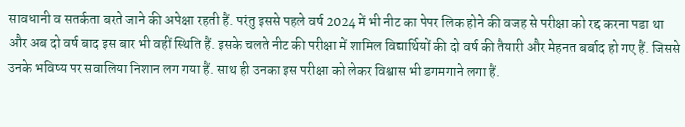सावधानी व सतर्कता बरते जाने की अपेक्षा रहती हैं. परंतु इससे पहले वर्ष 2024 में भी नीट का पेपर लिक होने की वजह से परीक्षा को रद्द करना पडा था और अब दो वर्ष बाद इस बार भी वहीं स्थिति हैं. इसके चलते नीट की परीक्षा में शामिल विद्यार्थियों की दो वर्ष की तैयारी और मेहनत बर्बाद हो गए हैं. जिससे उनके भविष्य पर सवालिया निशान लग गया हैं. साथ ही उनका इस परीक्षा को लेकर विश्वास भी डगमगाने लगा हैं.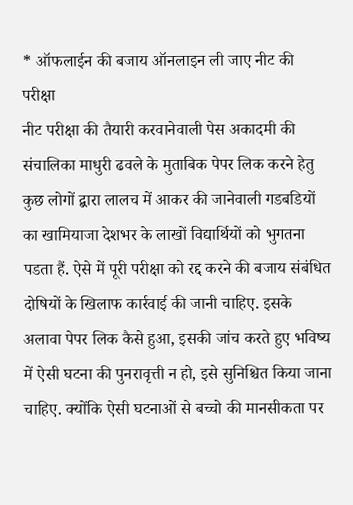* ऑफलाईन की बजाय ऑनलाइन ली जाए नीट की परीक्षा
नीट परीक्षा की तैयारी करवानेवाली पेस अकादमी की संचालिका माधुरी ढवले के मुताबिक पेपर लिक करने हेतु कुछ लोगों द्बारा लालच में आकर की जानेवाली गडबडियों का खामियाजा देशभर के लाखों विद्यार्थियों को भुगतना पडता हैं. ऐसे में पूरी परीक्षा को रद्द करने की बजाय संबंधित दोषियों के खिलाफ कार्रवाई की जानी चाहिए. इसके अलावा पेपर लिक कैसे हुआ, इसकी जांच करते हुए भविष्य में ऐसी घटना की पुनरावृत्ती न हो, इसे सुनिश्चित किया जाना चाहिए. क्योंकि ऐसी घटनाओं से बच्चो की मानसीकता पर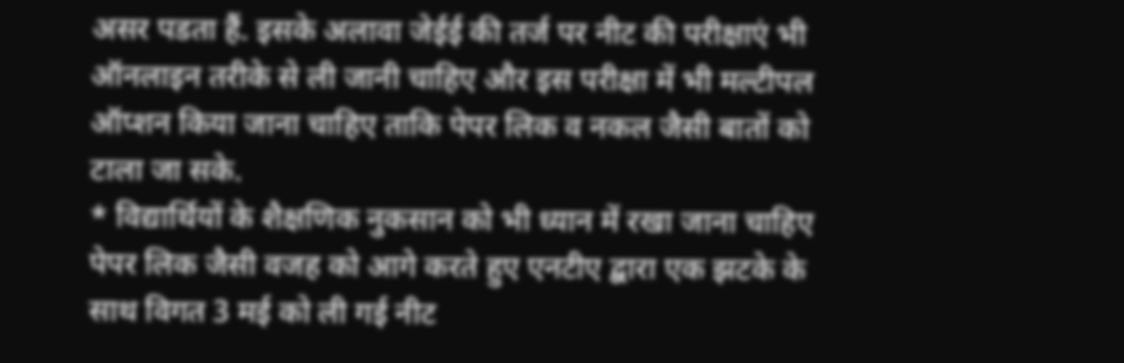असर पडता हैं. इसके अलावा जेईई की तर्ज पर नीट की परीक्षाएं भी ऑनलाइन तरीके से ली जानी चाहिए और इस परीक्षा में भी मल्टीपल ऑप्शन किया जाना चाहिए ताकि पेपर लिक व नकल जैसी बातों को टाला जा सके.
* विद्यार्थियों के शैक्षणिक नुकसान को भी ध्यान में रखा जाना चाहिए
पेपर लिक जैसी वजह को आगे करते हुए एनटीए द्बारा एक झटके के साथ विगत 3 मई को ली गई नीट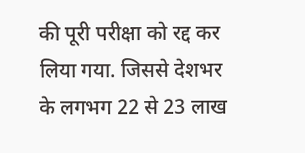की पूरी परीक्षा को रद्द कर लिया गया. जिससे देशभर के लगभग 22 से 23 लाख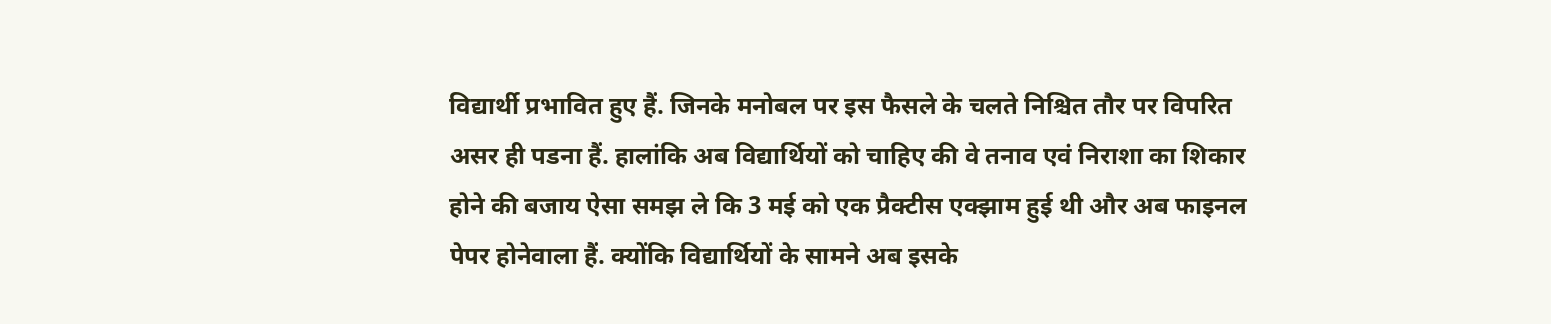विद्यार्थी प्रभावित हुए हैं. जिनके मनोबल पर इस फैसले के चलते निश्चित तौर पर विपरित असर ही पडना हैं. हालांकि अब विद्यार्थियों को चाहिए की वे तनाव एवं निराशा का शिकार होने की बजाय ऐसा समझ ले कि 3 मई को एक प्रैक्टीस एक्झाम हुई थी और अब फाइनल पेपर होनेवाला हैं. क्योंकि विद्यार्थियों के सामने अब इसके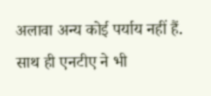अलावा अन्य कोई पर्याय नहीं हैं. साथ ही एनटीए ने भी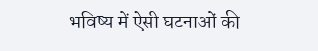भविष्य में ऐसी घटनाओं की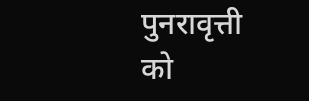पुनरावृत्ती को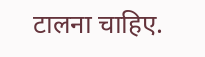टालना चाहिए.